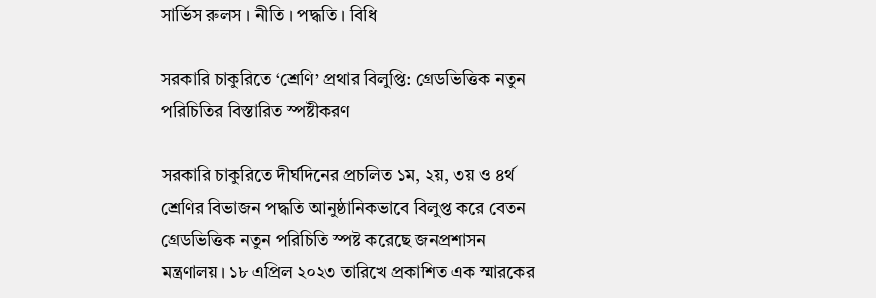সার্ভিস রুলস । নীতি । পদ্ধতি । বিধি

সরকারি চাকুরিতে ‘শ্রেণি’ প্রথার বিলুপ্তি: গ্রেডভিত্তিক নতুন পরিচিতির বিস্তারিত স্পষ্টীকরণ

সরকারি চাকুরিতে দীর্ঘদিনের প্রচলিত ১ম, ২য়, ৩য় ও ৪র্থ শ্রেণির বিভাজন পদ্ধতি আনুষ্ঠানিকভাবে বিলুপ্ত করে বেতন গ্রেডভিত্তিক নতুন পরিচিতি স্পষ্ট করেছে জনপ্রশাসন মন্ত্রণালয়। ১৮ এপ্রিল ২০২৩ তারিখে প্রকাশিত এক স্মারকের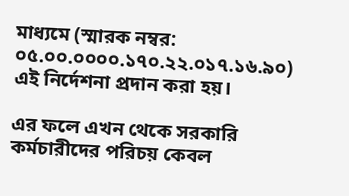মাধ্যমে (স্মারক নম্বর: ০৫.০০.০০০০.১৭০.২২.০১৭.১৬.৯০) এই নির্দেশনা প্রদান করা হয়।

এর ফলে এখন থেকে সরকারি কর্মচারীদের পরিচয় কেবল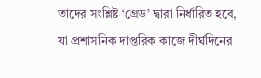তাদের সংশ্লিষ্ট ‘গ্রেড’ দ্বারা নির্ধারিত হবে, যা প্রশাসনিক দাপ্তরিক কাজে দীর্ঘদিনের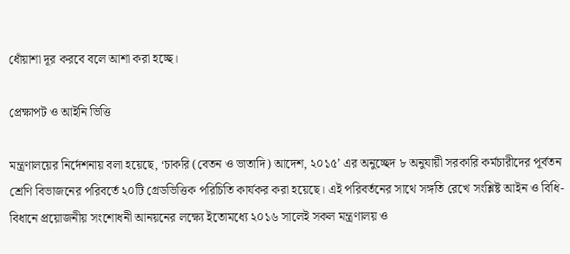ধোঁয়াশা দূর করবে বলে আশা করা হচ্ছে।

প্রেক্ষাপট ও আইনি ভিত্তি

মন্ত্রণালয়ের নির্দেশনায় বলা হয়েছে, ‘চাকরি (বেতন ও ভাতাদি) আদেশ, ২০১৫’ এর অনুচ্ছেদ ৮ অনুযায়ী সরকারি কর্মচারীদের পূর্বতন শ্রেণি বিভাজনের পরিবর্তে ২০টি গ্রেডভিত্তিক পরিচিতি কার্যকর করা হয়েছে। এই পরিবর্তনের সাথে সঙ্গতি রেখে সংশ্লিষ্ট আইন ও বিধি-বিধানে প্রয়োজনীয় সংশোধনী আনয়নের লক্ষ্যে ইতোমধ্যে ২০১৬ সালেই সকল মন্ত্রণালয় ও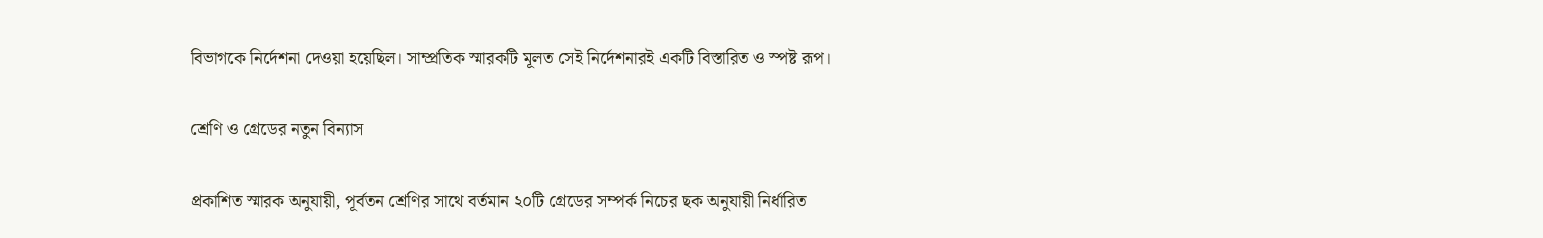বিভাগকে নির্দেশনা দেওয়া হয়েছিল। সাম্প্রতিক স্মারকটি মূলত সেই নির্দেশনারই একটি বিস্তারিত ও স্পষ্ট রূপ।

শ্রেণি ও গ্রেডের নতুন বিন্যাস

প্রকাশিত স্মারক অনুযায়ী, পূর্বতন শ্রেণির সাথে বর্তমান ২০টি গ্রেডের সম্পর্ক নিচের ছক অনুযায়ী নির্ধারিত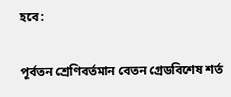হবে:

পূর্বতন শ্রেণিবর্তমান বেতন গ্রেডবিশেষ শর্ত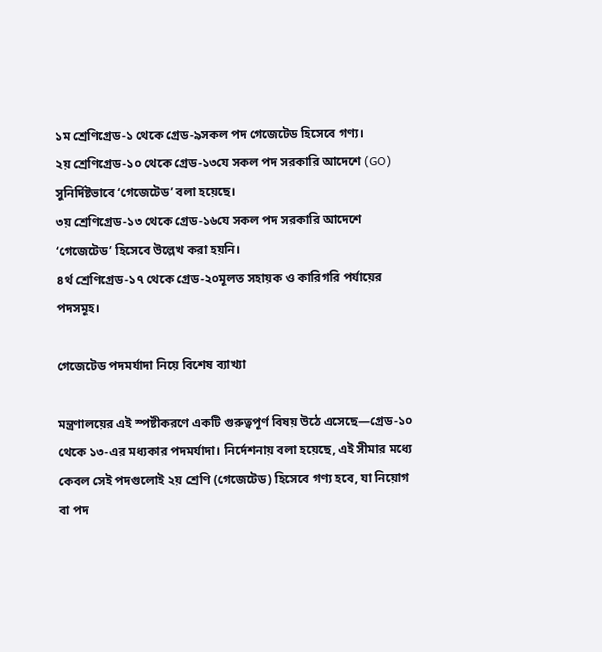১ম শ্রেণিগ্রেড-১ থেকে গ্রেড-৯সকল পদ গেজেটেড হিসেবে গণ্য।
২য় শ্রেণিগ্রেড-১০ থেকে গ্রেড-১৩যে সকল পদ সরকারি আদেশে (GO) সুনির্দিষ্টভাবে ‘গেজেটেড’ বলা হয়েছে।
৩য় শ্রেণিগ্রেড-১৩ থেকে গ্রেড-১৬যে সকল পদ সরকারি আদেশে ‘গেজেটেড’ হিসেবে উল্লেখ করা হয়নি।
৪র্থ শ্রেণিগ্রেড-১৭ থেকে গ্রেড-২০মূলত সহায়ক ও কারিগরি পর্যায়ের পদসমূহ।

গেজেটেড পদমর্যাদা নিয়ে বিশেষ ব্যাখ্যা

মন্ত্রণালয়ের এই স্পষ্টীকরণে একটি গুরুত্বপূর্ণ বিষয় উঠে এসেছে—গ্রেড-১০ থেকে ১৩-এর মধ্যকার পদমর্যাদা। নির্দেশনায় বলা হয়েছে, এই সীমার মধ্যে কেবল সেই পদগুলোই ২য় শ্রেণি (গেজেটেড) হিসেবে গণ্য হবে, যা নিয়োগ বা পদ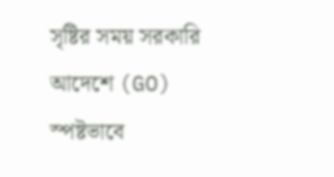সৃষ্টির সময় সরকারি আদেশে (GO) স্পষ্টভাবে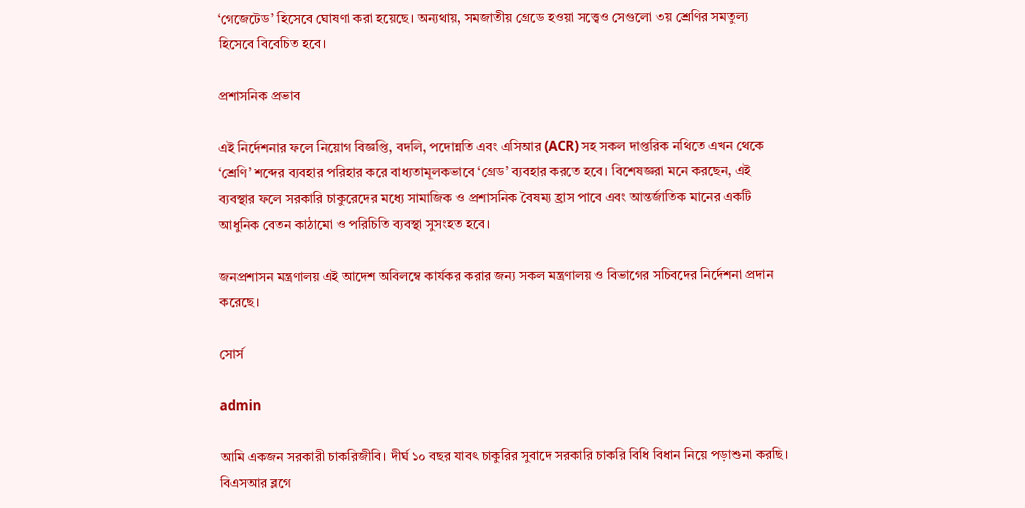‘গেজেটেড’ হিসেবে ঘোষণা করা হয়েছে। অন্যথায়, সমজাতীয় গ্রেডে হওয়া সত্ত্বেও সেগুলো ৩য় শ্রেণির সমতুল্য হিসেবে বিবেচিত হবে।

প্রশাসনিক প্রভাব

এই নির্দেশনার ফলে নিয়োগ বিজ্ঞপ্তি, বদলি, পদোন্নতি এবং এসিআর (ACR) সহ সকল দাপ্তরিক নথিতে এখন থেকে ‘শ্রেণি’ শব্দের ব্যবহার পরিহার করে বাধ্যতামূলকভাবে ‘গ্রেড’ ব্যবহার করতে হবে। বিশেষজ্ঞরা মনে করছেন, এই ব্যবস্থার ফলে সরকারি চাকুরেদের মধ্যে সামাজিক ও প্রশাসনিক বৈষম্য হ্রাস পাবে এবং আন্তর্জাতিক মানের একটি আধুনিক বেতন কাঠামো ও পরিচিতি ব্যবস্থা সুসংহত হবে।

জনপ্রশাসন মন্ত্রণালয় এই আদেশ অবিলম্বে কার্যকর করার জন্য সকল মন্ত্রণালয় ও বিভাগের সচিবদের নির্দেশনা প্রদান করেছে।

সোর্স

admin

আমি একজন সরকারী চাকরিজীবি। দীর্ঘ ১০ বছর যাবৎ চাকুরির সুবাদে সরকারি চাকরি বিধি বিধান নিয়ে পড়াশুনা করছি। বিএসআর ব্লগে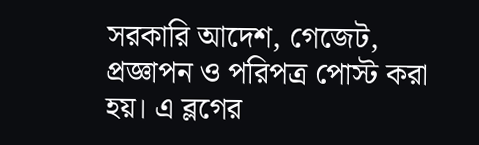সরকারি আদেশ, গেজেট, প্রজ্ঞাপন ও পরিপত্র পোস্ট করা হয়। এ ব্লগের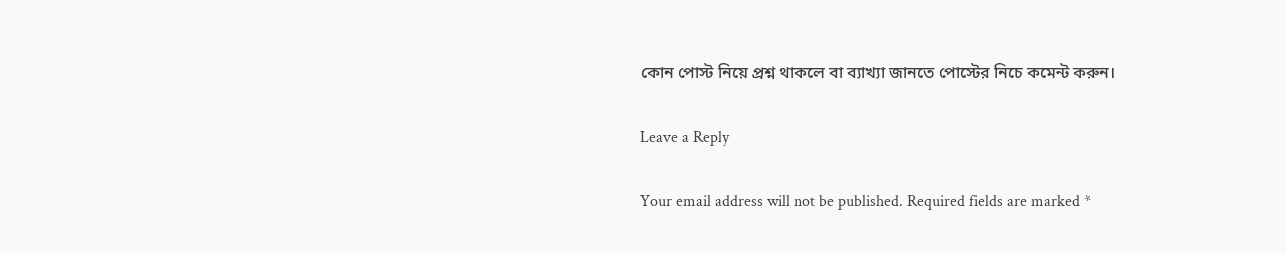কোন পোস্ট নিয়ে প্রশ্ন থাকলে বা ব্যাখ্যা জানতে পোস্টের নিচে কমেন্ট করুন।

Leave a Reply

Your email address will not be published. Required fields are marked *